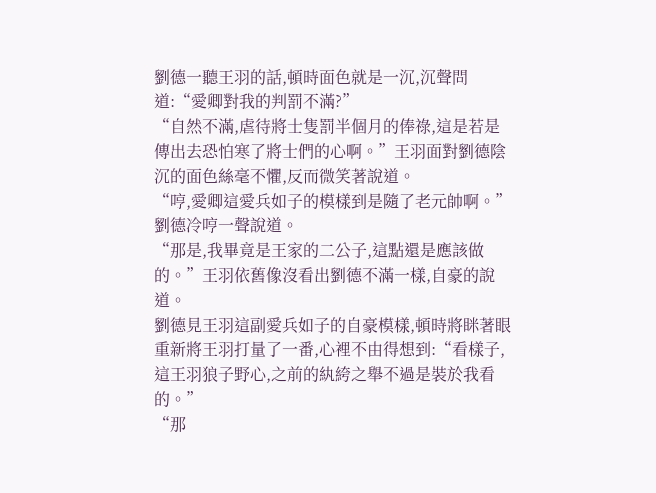劉德一聽王羽的話,頓時面色就是一沉,沉聲問道:“愛卿對我的判罰不滿?”
“自然不滿,虐待將士隻罰半個月的俸祿,這是若是傳出去恐怕寒了將士們的心啊。”王羽面對劉德陰沉的面色絲毫不懼,反而微笑著說道。
“哼,愛卿這愛兵如子的模樣到是隨了老元帥啊。”劉德冷哼一聲說道。
“那是,我畢竟是王家的二公子,這點還是應該做的。”王羽依舊像沒看出劉德不滿一樣,自豪的說道。
劉德見王羽這副愛兵如子的自豪模樣,頓時將眯著眼重新將王羽打量了一番,心裡不由得想到:“看樣子,這王羽狼子野心,之前的紈絝之舉不過是裝於我看的。”
“那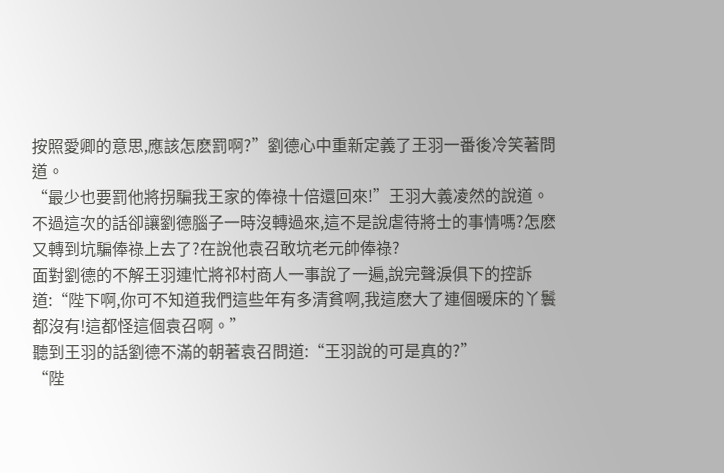按照愛卿的意思,應該怎麽罰啊?”劉德心中重新定義了王羽一番後冷笑著問道。
“最少也要罰他將拐騙我王家的俸祿十倍還回來!”王羽大義凌然的說道。
不過這次的話卻讓劉德腦子一時沒轉過來,這不是說虐待將士的事情嗎?怎麽又轉到坑騙俸祿上去了?在說他袁召敢坑老元帥俸祿?
面對劉德的不解王羽連忙將祁村商人一事說了一遍,說完聲淚俱下的控訴道:“陛下啊,你可不知道我們這些年有多清貧啊,我這麽大了連個暖床的丫鬟都沒有!這都怪這個袁召啊。”
聽到王羽的話劉德不滿的朝著袁召問道:“王羽說的可是真的?”
“陛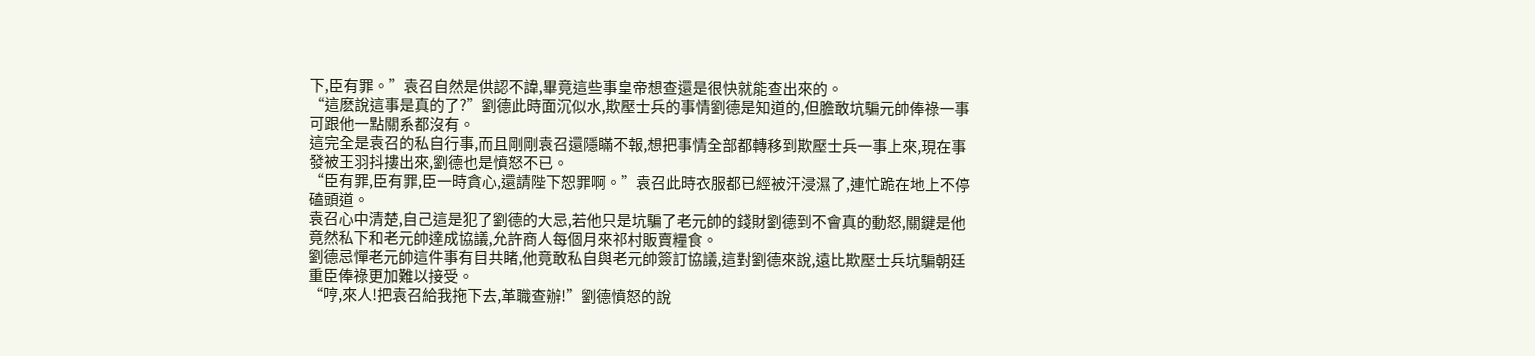下,臣有罪。”袁召自然是供認不諱,畢竟這些事皇帝想查還是很快就能查出來的。
“這麽說這事是真的了?”劉德此時面沉似水,欺壓士兵的事情劉德是知道的,但膽敢坑騙元帥俸祿一事可跟他一點關系都沒有。
這完全是袁召的私自行事,而且剛剛袁召還隱瞞不報,想把事情全部都轉移到欺壓士兵一事上來,現在事發被王羽抖摟出來,劉德也是憤怒不已。
“臣有罪,臣有罪,臣一時貪心,還請陛下恕罪啊。”袁召此時衣服都已經被汗浸濕了,連忙跪在地上不停磕頭道。
袁召心中清楚,自己這是犯了劉德的大忌,若他只是坑騙了老元帥的錢財劉德到不會真的動怒,關鍵是他竟然私下和老元帥達成協議,允許商人每個月來祁村販賣糧食。
劉德忌憚老元帥這件事有目共睹,他竟敢私自與老元帥簽訂協議,這對劉德來說,遠比欺壓士兵坑騙朝廷重臣俸祿更加難以接受。
“哼,來人!把袁召給我拖下去,革職查辦!”劉德憤怒的說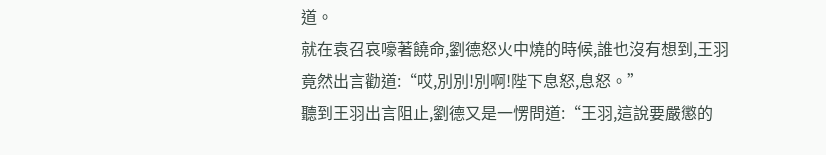道。
就在袁召哀嚎著饒命,劉德怒火中燒的時候,誰也沒有想到,王羽竟然出言勸道:“哎,別別!別啊!陛下息怒,息怒。”
聽到王羽出言阻止,劉德又是一愣問道:“王羽,這說要嚴懲的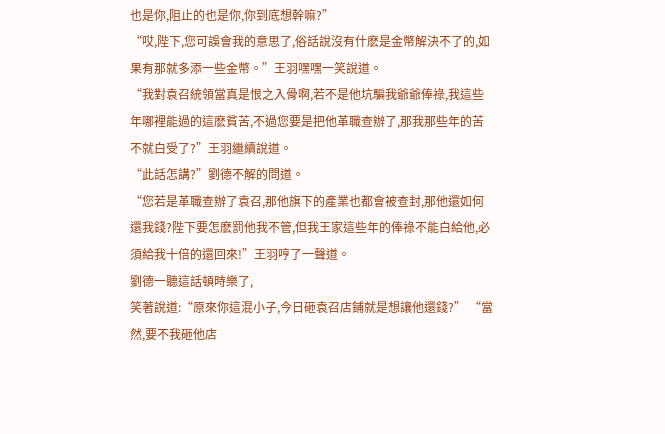也是你,阻止的也是你,你到底想幹嘛?”
“哎,陛下,您可誤會我的意思了,俗話說沒有什麽是金幣解決不了的,如果有那就多添一些金幣。”王羽嘿嘿一笑說道。
“我對袁召統領當真是恨之入骨啊,若不是他坑騙我爺爺俸祿,我這些年哪裡能過的這麽貧苦,不過您要是把他革職查辦了,那我那些年的苦不就白受了?”王羽繼續說道。
“此話怎講?”劉德不解的問道。
“您若是革職查辦了袁召,那他旗下的產業也都會被查封,那他還如何還我錢?陛下要怎麽罰他我不管,但我王家這些年的俸祿不能白給他,必須給我十倍的還回來!”王羽哼了一聲道。
劉德一聽這話頓時樂了,
笑著說道:“原來你這混小子,今日砸袁召店鋪就是想讓他還錢?” “當然,要不我砸他店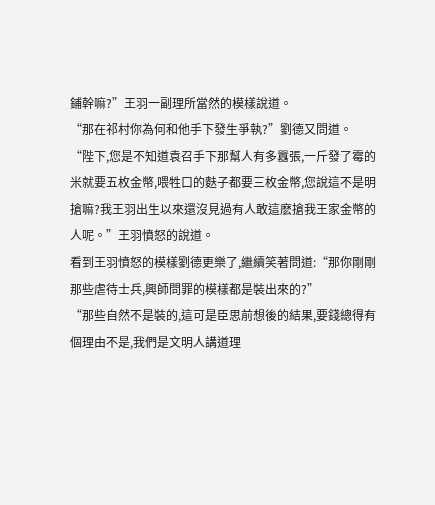鋪幹嘛?”王羽一副理所當然的模樣說道。
“那在祁村你為何和他手下發生爭執?”劉德又問道。
“陛下,您是不知道袁召手下那幫人有多囂張,一斤發了霉的米就要五枚金幣,喂牲口的麩子都要三枚金幣,您說這不是明搶嘛?我王羽出生以來還沒見過有人敢這麽搶我王家金幣的人呢。”王羽憤怒的說道。
看到王羽憤怒的模樣劉德更樂了,繼續笑著問道:“那你剛剛那些虐待士兵,興師問罪的模樣都是裝出來的?”
“那些自然不是裝的,這可是臣思前想後的結果,要錢總得有個理由不是,我們是文明人講道理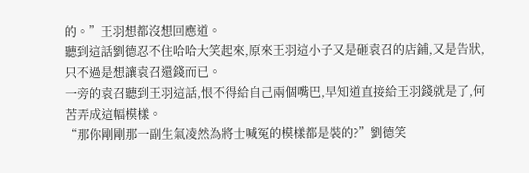的。”王羽想都沒想回應道。
聽到這話劉德忍不住哈哈大笑起來,原來王羽這小子又是砸袁召的店鋪,又是告狀,只不過是想讓袁召還錢而已。
一旁的袁召聽到王羽這話,恨不得給自己兩個嘴巴,早知道直接給王羽錢就是了,何苦弄成這幅模樣。
“那你剛剛那一副生氣凌然為將士喊冤的模樣都是裝的?”劉德笑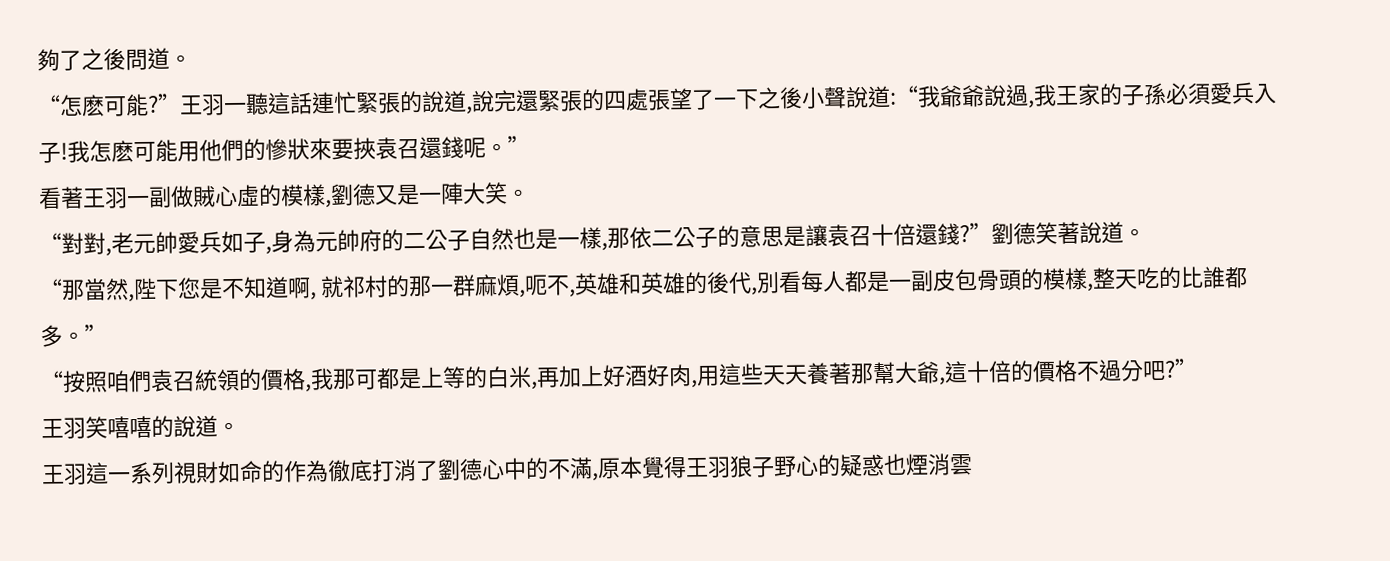夠了之後問道。
“怎麽可能?”王羽一聽這話連忙緊張的說道,說完還緊張的四處張望了一下之後小聲說道:“我爺爺說過,我王家的子孫必須愛兵入子!我怎麽可能用他們的慘狀來要挾袁召還錢呢。”
看著王羽一副做賊心虛的模樣,劉德又是一陣大笑。
“對對,老元帥愛兵如子,身為元帥府的二公子自然也是一樣,那依二公子的意思是讓袁召十倍還錢?”劉德笑著說道。
“那當然,陛下您是不知道啊, 就祁村的那一群麻煩,呃不,英雄和英雄的後代,別看每人都是一副皮包骨頭的模樣,整天吃的比誰都多。”
“按照咱們袁召統領的價格,我那可都是上等的白米,再加上好酒好肉,用這些天天養著那幫大爺,這十倍的價格不過分吧?”
王羽笑嘻嘻的說道。
王羽這一系列視財如命的作為徹底打消了劉德心中的不滿,原本覺得王羽狼子野心的疑惑也煙消雲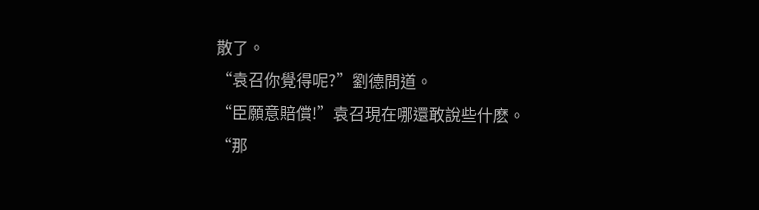散了。
“袁召你覺得呢?”劉德問道。
“臣願意賠償!”袁召現在哪還敢說些什麽。
“那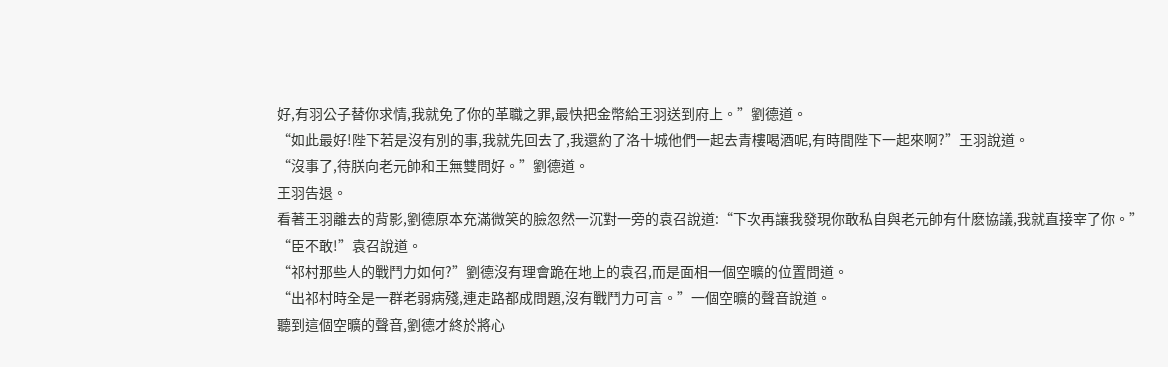好,有羽公子替你求情,我就免了你的革職之罪,最快把金幣給王羽送到府上。”劉德道。
“如此最好!陛下若是沒有別的事,我就先回去了,我還約了洛十城他們一起去青樓喝酒呢,有時間陛下一起來啊?”王羽說道。
“沒事了,待朕向老元帥和王無雙問好。”劉德道。
王羽告退。
看著王羽離去的背影,劉德原本充滿微笑的臉忽然一沉對一旁的袁召說道:“下次再讓我發現你敢私自與老元帥有什麽協議,我就直接宰了你。”
“臣不敢!”袁召說道。
“祁村那些人的戰鬥力如何?”劉德沒有理會跪在地上的袁召,而是面相一個空曠的位置問道。
“出祁村時全是一群老弱病殘,連走路都成問題,沒有戰鬥力可言。”一個空曠的聲音說道。
聽到這個空曠的聲音,劉德才終於將心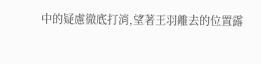中的疑慮徹底打消,望著王羽離去的位置露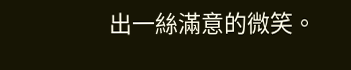出一絲滿意的微笑。